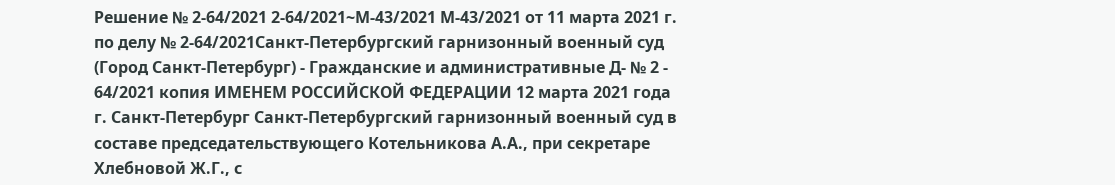Решение № 2-64/2021 2-64/2021~М-43/2021 М-43/2021 от 11 марта 2021 г. по делу № 2-64/2021Санкт-Петербургский гарнизонный военный суд (Город Санкт-Петербург) - Гражданские и административные Д- № 2 - 64/2021 копия ИМЕНЕМ РОССИЙСКОЙ ФЕДЕРАЦИИ 12 марта 2021 года г. Санкт-Петербург Санкт-Петербургский гарнизонный военный суд в составе председательствующего Котельникова А.А., при секретаре Хлебновой Ж.Г., с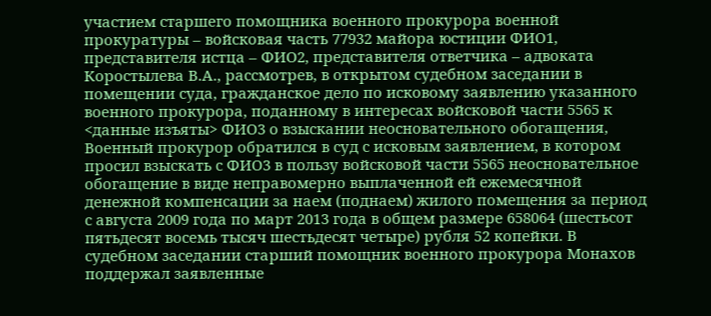участием старшего помощника военного прокурора военной прокуратуры – войсковая часть 77932 майора юстиции ФИО1, представителя истца – ФИО2, представителя ответчика – адвоката Коростылева В.А., рассмотрев, в открытом судебном заседании в помещении суда, гражданское дело по исковому заявлению указанного военного прокурора, поданному в интересах войсковой части 5565 к <данные изъяты> ФИО3 о взыскании неосновательного обогащения, Военный прокурор обратился в суд с исковым заявлением, в котором просил взыскать с ФИО3 в пользу войсковой части 5565 неосновательное обогащение в виде неправомерно выплаченной ей ежемесячной денежной компенсации за наем (поднаем) жилого помещения за период с августа 2009 года по март 2013 года в общем размере 658064 (шестьсот пятьдесят восемь тысяч шестьдесят четыре) рубля 52 копейки. В судебном заседании старший помощник военного прокурора Монахов поддержал заявленные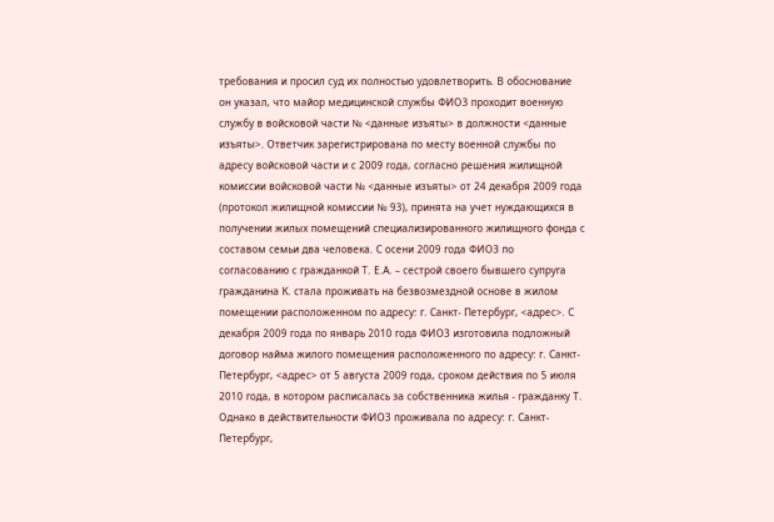требования и просил суд их полностью удовлетворить. В обоснование он указал, что майор медицинской службы ФИО3 проходит военную службу в войсковой части № <данные изъяты> в должности <данные изъяты>. Ответчик зарегистрирована по месту военной службы по адресу войсковой части и с 2009 года, согласно решения жилищной комиссии войсковой части № <данные изъяты> от 24 декабря 2009 года (протокол жилищной комиссии № 93), принята на учет нуждающихся в получении жилых помещений специализированного жилищного фонда с составом семьи два человека. С осени 2009 года ФИО3 по согласованию с гражданкой Т. Е.А. – сестрой своего бывшего супруга гражданина К. стала проживать на безвозмездной основе в жилом помещении расположенном по адресу: г. Санкт- Петербург, <адрес>. С декабря 2009 года по январь 2010 года ФИО3 изготовила подложный договор найма жилого помещения расположенного по адресу: г. Санкт-Петербург, <адрес> от 5 августа 2009 года, сроком действия по 5 июля 2010 года, в котором расписалась за собственника жилья - гражданку Т. Однако в действительности ФИО3 проживала по адресу: г. Санкт-Петербург,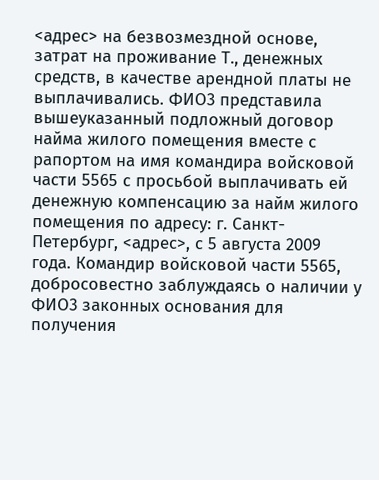<адрес> на безвозмездной основе, затрат на проживание Т., денежных средств, в качестве арендной платы не выплачивались. ФИО3 представила вышеуказанный подложный договор найма жилого помещения вместе с рапортом на имя командира войсковой части 5565 с просьбой выплачивать ей денежную компенсацию за найм жилого помещения по адресу: г. Санкт-Петербург, <адрес>, с 5 августа 2009 года. Командир войсковой части 5565, добросовестно заблуждаясь о наличии у ФИО3 законных основания для получения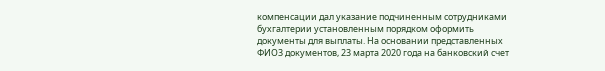компенсации дал указание подчиненным сотрудниками бухгалтерии установленным порядком оформить документы для выплаты. На основании представленных ФИО3 документов, 23 марта 2020 года на банковский счет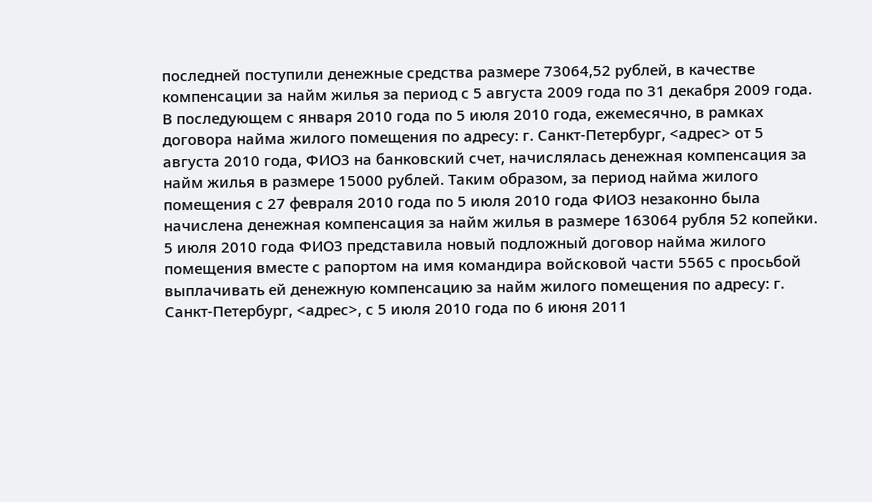последней поступили денежные средства размере 73064,52 рублей, в качестве компенсации за найм жилья за период с 5 августа 2009 года по 31 декабря 2009 года. В последующем с января 2010 года по 5 июля 2010 года, ежемесячно, в рамках договора найма жилого помещения по адресу: г. Санкт-Петербург, <адрес> от 5 августа 2010 года, ФИО3 на банковский счет, начислялась денежная компенсация за найм жилья в размере 15000 рублей. Таким образом, за период найма жилого помещения с 27 февраля 2010 года по 5 июля 2010 года ФИО3 незаконно была начислена денежная компенсация за найм жилья в размере 163064 рубля 52 копейки. 5 июля 2010 года ФИО3 представила новый подложный договор найма жилого помещения вместе с рапортом на имя командира войсковой части 5565 с просьбой выплачивать ей денежную компенсацию за найм жилого помещения по адресу: г. Санкт-Петербург, <адрес>, с 5 июля 2010 года по 6 июня 2011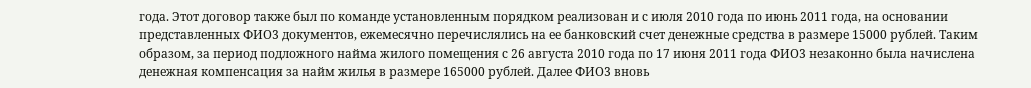года. Этот договор также был по команде установленным порядком реализован и с июля 2010 года по июнь 2011 года, на основании представленных ФИО3 документов, ежемесячно перечислялись на ее банковский счет денежные средства в размере 15000 рублей. Таким образом, за период подложного найма жилого помещения с 26 августа 2010 года по 17 июня 2011 года ФИО3 незаконно была начислена денежная компенсация за найм жилья в размере 165000 рублей. Далее ФИО3 вновь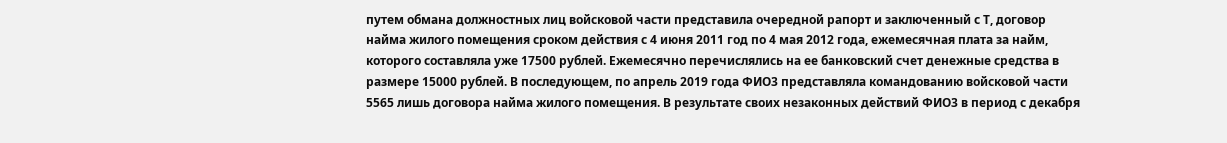путем обмана должностных лиц войсковой части представила очередной рапорт и заключенный с Т, договор найма жилого помещения сроком действия с 4 июня 2011 год по 4 мая 2012 года, ежемесячная плата за найм, которого составляла уже 17500 рублей. Ежемесячно перечислялись на ее банковский счет денежные средства в размере 15000 рублей. В последующем, по апрель 2019 года ФИО3 представляла командованию войсковой части 5565 лишь договора найма жилого помещения. В результате своих незаконных действий ФИО3 в период с декабря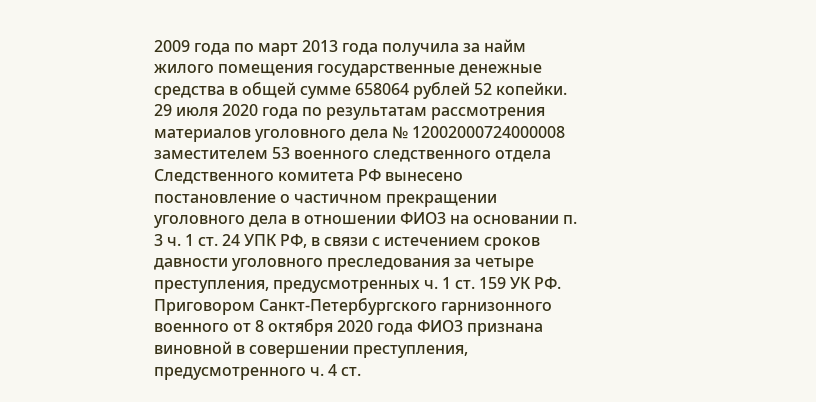2009 года по март 2013 года получила за найм жилого помещения государственные денежные средства в общей сумме 658064 рублей 52 копейки. 29 июля 2020 года по результатам рассмотрения материалов уголовного дела № 12002000724000008 заместителем 53 военного следственного отдела Следственного комитета РФ вынесено постановление о частичном прекращении уголовного дела в отношении ФИО3 на основании п. 3 ч. 1 ст. 24 УПК РФ, в связи с истечением сроков давности уголовного преследования за четыре преступления, предусмотренных ч. 1 ст. 159 УК РФ. Приговором Санкт-Петербургского гарнизонного военного от 8 октября 2020 года ФИО3 признана виновной в совершении преступления, предусмотренного ч. 4 ст.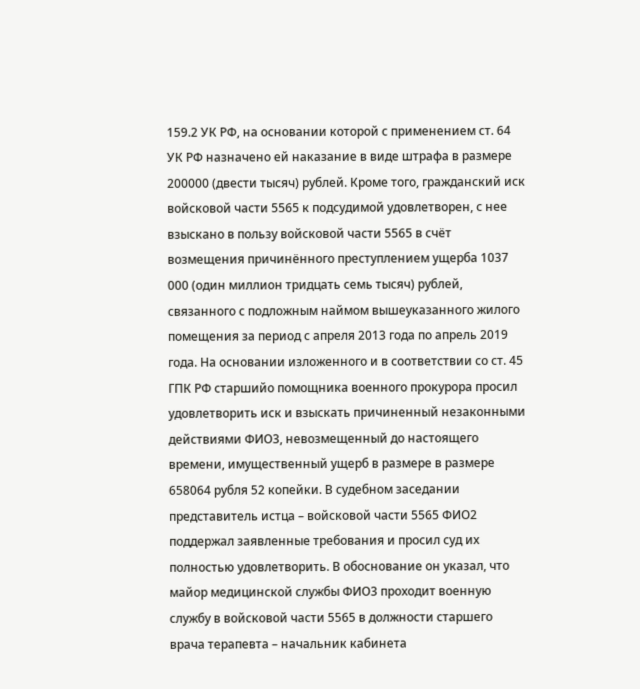159.2 УК РФ, на основании которой с применением ст. 64 УК РФ назначено ей наказание в виде штрафа в размере 200000 (двести тысяч) рублей. Кроме того, гражданский иск войсковой части 5565 к подсудимой удовлетворен, с нее взыскано в пользу войсковой части 5565 в счёт возмещения причинённого преступлением ущерба 1037 000 (один миллион тридцать семь тысяч) рублей, связанного с подложным наймом вышеуказанного жилого помещения за период с апреля 2013 года по апрель 2019 года. На основании изложенного и в соответствии со ст. 45 ГПК РФ старшийо помощника военного прокурора просил удовлетворить иск и взыскать причиненный незаконными действиями ФИО3, невозмещенный до настоящего времени, имущественный ущерб в размере в размере 658064 рубля 52 копейки. В судебном заседании представитель истца – войсковой части 5565 ФИО2 поддержал заявленные требования и просил суд их полностью удовлетворить. В обоснование он указал, что майор медицинской службы ФИО3 проходит военную службу в войсковой части 5565 в должности старшего врача терапевта – начальник кабинета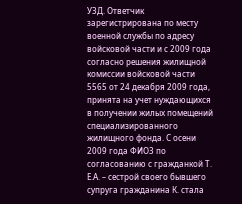УЗД. Ответчик зарегистрирована по месту военной службы по адресу войсковой части и с 2009 года согласно решения жилищной комиссии войсковой части 5565 от 24 декабря 2009 года, принята на учет нуждающихся в получении жилых помещений специализированного жилищного фонда. С осени 2009 года ФИО3 по согласованию с гражданкой Т. Е.А. – сестрой своего бывшего супруга гражданина К. стала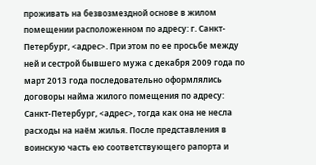проживать на безвозмездной основе в жилом помещении расположенном по адресу: г. Санкт- Петербург, <адрес>. При этом по ее просьбе между ней и сестрой бывшего мужа с декабря 2009 года по март 2013 года последовательно оформлялись договоры найма жилого помещения по адресу: Санкт-Петербург, <адрес>, тогда как она не несла расходы на наём жилья. После представления в воинскую часть ею соответствующего рапорта и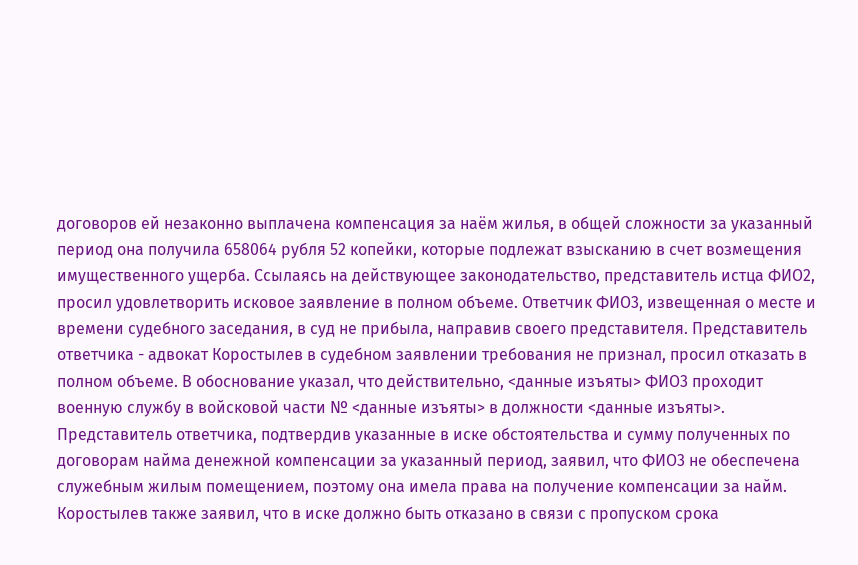договоров ей незаконно выплачена компенсация за наём жилья, в общей сложности за указанный период она получила 658064 рубля 52 копейки, которые подлежат взысканию в счет возмещения имущественного ущерба. Ссылаясь на действующее законодательство, представитель истца ФИО2, просил удовлетворить исковое заявление в полном объеме. Ответчик ФИО3, извещенная о месте и времени судебного заседания, в суд не прибыла, направив своего представителя. Представитель ответчика - адвокат Коростылев в судебном заявлении требования не признал, просил отказать в полном объеме. В обоснование указал, что действительно, <данные изъяты> ФИО3 проходит военную службу в войсковой части № <данные изъяты> в должности <данные изъяты>. Представитель ответчика, подтвердив указанные в иске обстоятельства и сумму полученных по договорам найма денежной компенсации за указанный период, заявил, что ФИО3 не обеспечена служебным жилым помещением, поэтому она имела права на получение компенсации за найм. Коростылев также заявил, что в иске должно быть отказано в связи с пропуском срока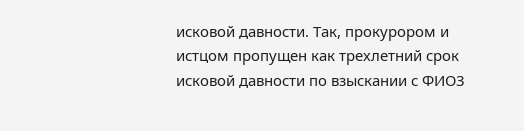исковой давности. Так, прокурором и истцом пропущен как трехлетний срок исковой давности по взыскании с ФИО3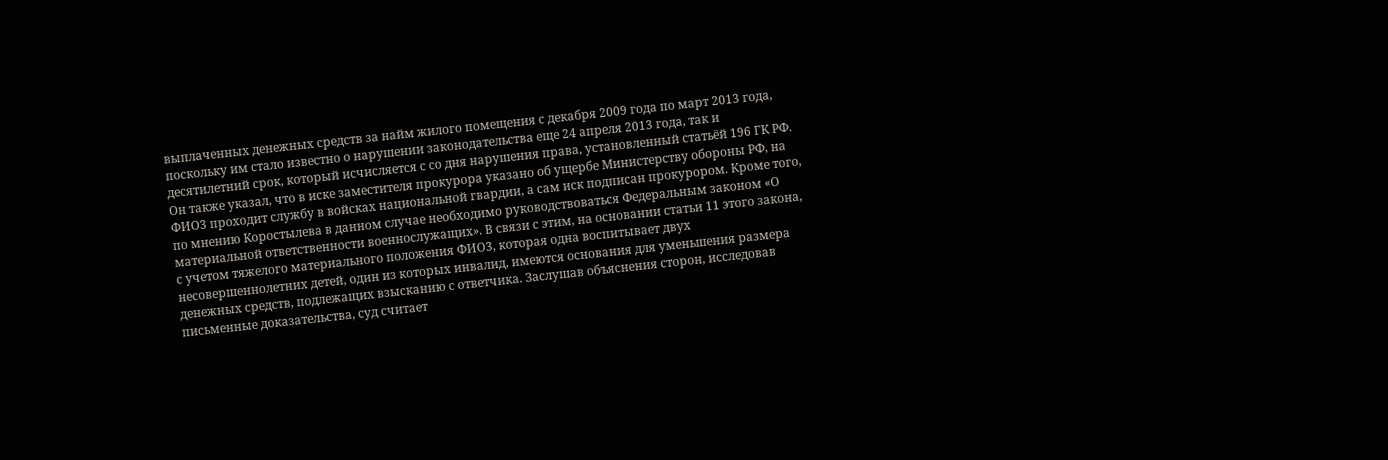выплаченных денежных средств за найм жилого помещения с декабря 2009 года по март 2013 года, поскольку им стало известно о нарушении законодательства еще 24 апреля 2013 года, так и десятилетний срок, который исчисляется с со дня нарушения права, установленный статьёй 196 ГК РФ. Он также указал, что в иске заместителя прокурора указано об ущербе Министерству обороны РФ, на ФИО3 проходит службу в войсках национальной гвардии, а сам иск подписан прокурором. Кроме того, по мнению Коростылева в данном случае необходимо руководствоваться Федеральным законом «О материальной ответственности военнослужащих». В связи с этим, на основании статьи 11 этого закона, с учетом тяжелого материального положения ФИО3, которая одна воспитывает двух несовершеннолетних детей, один из которых инвалид, имеются основания для уменьшения размера денежных средств, подлежащих взысканию с ответчика. Заслушав объяснения сторон, исследовав письменные доказательства, суд считает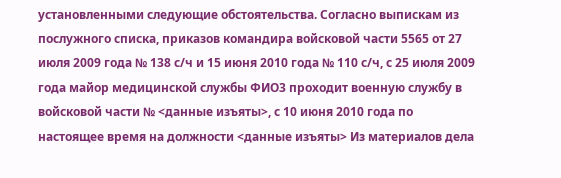установленными следующие обстоятельства. Согласно выпискам из послужного списка, приказов командира войсковой части 5565 от 27 июля 2009 года № 138 с/ч и 15 июня 2010 года № 110 с/ч, с 25 июля 2009 года майор медицинской службы ФИО3 проходит военную службу в войсковой части № <данные изъяты>, с 10 июня 2010 года по настоящее время на должности <данные изъяты> Из материалов дела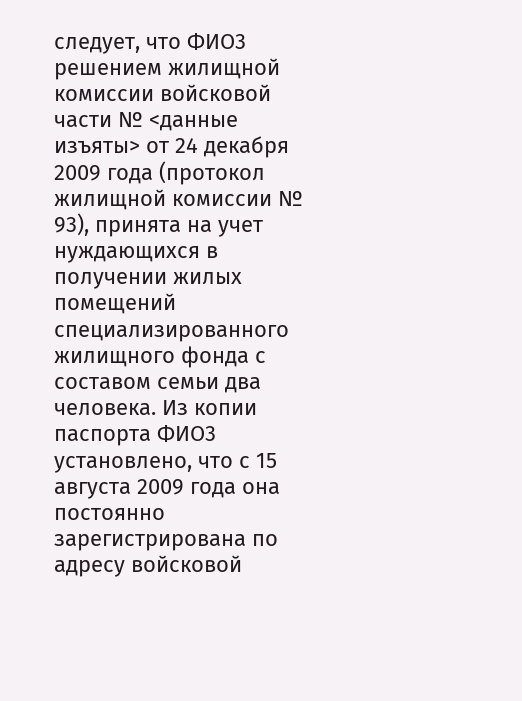следует, что ФИО3 решением жилищной комиссии войсковой части № <данные изъяты> от 24 декабря 2009 года (протокол жилищной комиссии № 93), принята на учет нуждающихся в получении жилых помещений специализированного жилищного фонда с составом семьи два человека. Из копии паспорта ФИО3 установлено, что с 15 августа 2009 года она постоянно зарегистрирована по адресу войсковой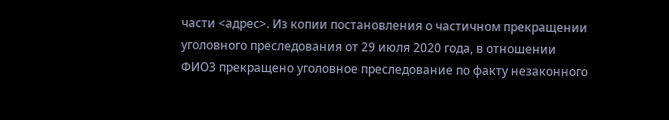части <адрес>. Из копии постановления о частичном прекращении уголовного преследования от 29 июля 2020 года, в отношении ФИО3 прекращено уголовное преследование по факту незаконного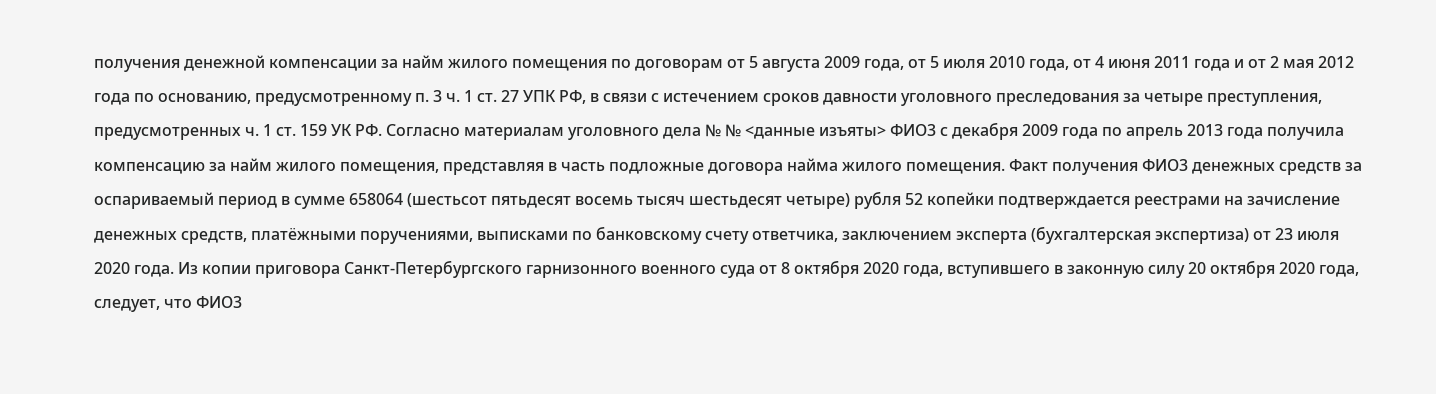получения денежной компенсации за найм жилого помещения по договорам от 5 августа 2009 года, от 5 июля 2010 года, от 4 июня 2011 года и от 2 мая 2012 года по основанию, предусмотренному п. 3 ч. 1 ст. 27 УПК РФ, в связи с истечением сроков давности уголовного преследования за четыре преступления, предусмотренных ч. 1 ст. 159 УК РФ. Согласно материалам уголовного дела № № <данные изъяты> ФИО3 с декабря 2009 года по апрель 2013 года получила компенсацию за найм жилого помещения, представляя в часть подложные договора найма жилого помещения. Факт получения ФИО3 денежных средств за оспариваемый период в сумме 658064 (шестьсот пятьдесят восемь тысяч шестьдесят четыре) рубля 52 копейки подтверждается реестрами на зачисление денежных средств, платёжными поручениями, выписками по банковскому счету ответчика, заключением эксперта (бухгалтерская экспертиза) от 23 июля 2020 года. Из копии приговора Санкт-Петербургского гарнизонного военного суда от 8 октября 2020 года, вступившего в законную силу 20 октября 2020 года, следует, что ФИО3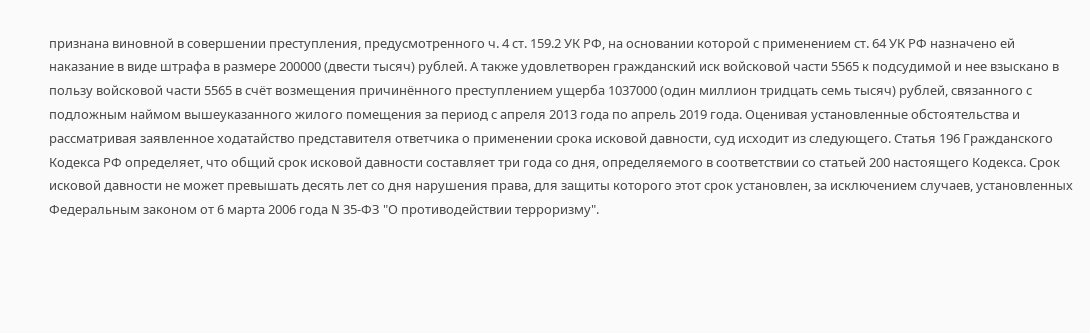признана виновной в совершении преступления, предусмотренного ч. 4 ст. 159.2 УК РФ, на основании которой с применением ст. 64 УК РФ назначено ей наказание в виде штрафа в размере 200000 (двести тысяч) рублей. А также удовлетворен гражданский иск войсковой части 5565 к подсудимой и нее взыскано в пользу войсковой части 5565 в счёт возмещения причинённого преступлением ущерба 1037000 (один миллион тридцать семь тысяч) рублей, связанного с подложным наймом вышеуказанного жилого помещения за период с апреля 2013 года по апрель 2019 года. Оценивая установленные обстоятельства и рассматривая заявленное ходатайство представителя ответчика о применении срока исковой давности, суд исходит из следующего. Статья 196 Гражданского Кодекса РФ определяет, что общий срок исковой давности составляет три года со дня, определяемого в соответствии со статьей 200 настоящего Кодекса. Срок исковой давности не может превышать десять лет со дня нарушения права, для защиты которого этот срок установлен, за исключением случаев, установленных Федеральным законом от 6 марта 2006 года N 35-ФЗ "О противодействии терроризму".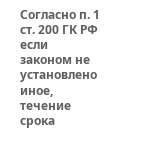Согласно п. 1 ст. 200 ГК РФ если законом не установлено иное, течение срока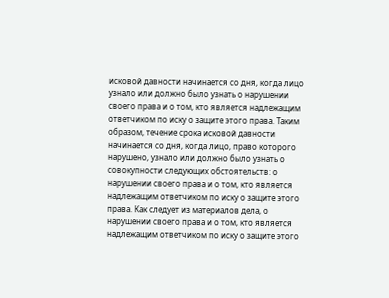исковой давности начинается со дня, когда лицо узнало или должно было узнать о нарушении своего права и о том, кто является надлежащим ответчиком по иску о защите этого права. Таким образом, течение срока исковой давности начинается со дня, когда лицо, право которого нарушено, узнало или должно было узнать о совокупности следующих обстоятельств: о нарушении своего права и о том, кто является надлежащим ответчиком по иску о защите этого права. Как следует из материалов дела, о нарушении своего права и о том, кто является надлежащим ответчиком по иску о защите этого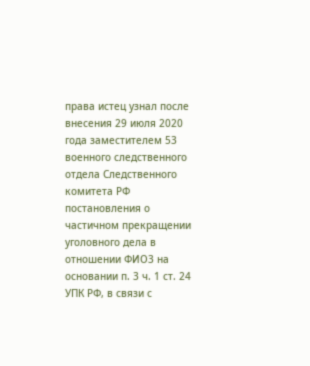права истец узнал после внесения 29 июля 2020 года заместителем 53 военного следственного отдела Следственного комитета РФ постановления о частичном прекращении уголовного дела в отношении ФИО3 на основании п. 3 ч. 1 ст. 24 УПК РФ, в связи с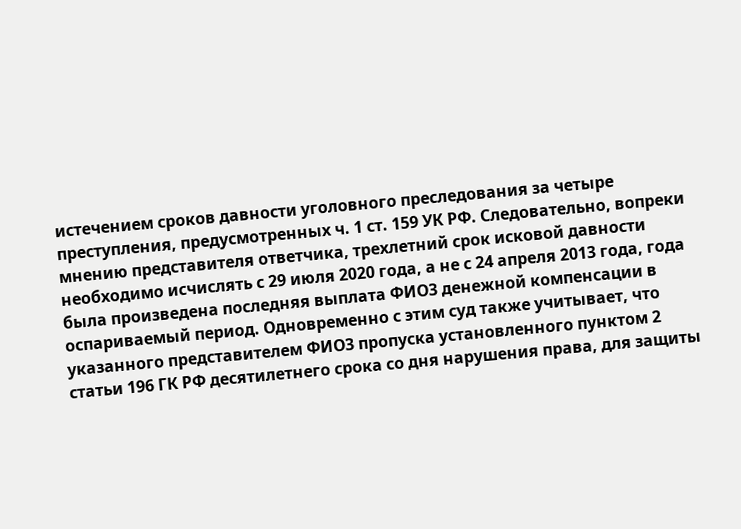истечением сроков давности уголовного преследования за четыре преступления, предусмотренных ч. 1 ст. 159 УК РФ. Следовательно, вопреки мнению представителя ответчика, трехлетний срок исковой давности необходимо исчислять с 29 июля 2020 года, а не с 24 апреля 2013 года, года была произведена последняя выплата ФИО3 денежной компенсации в оспариваемый период. Одновременно с этим суд также учитывает, что указанного представителем ФИО3 пропуска установленного пунктом 2 статьи 196 ГК РФ десятилетнего срока со дня нарушения права, для защиты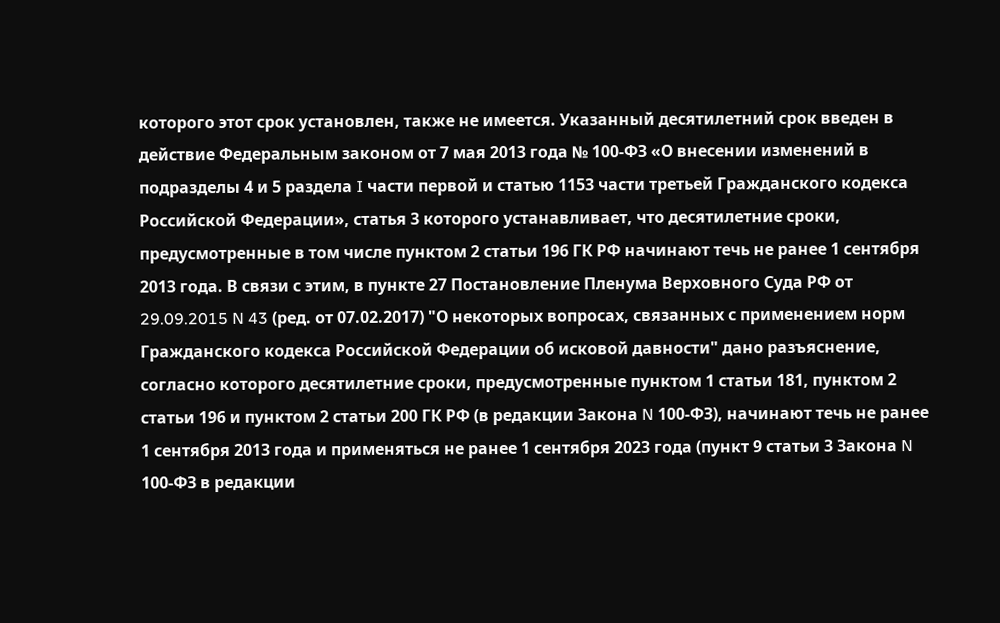которого этот срок установлен, также не имеется. Указанный десятилетний срок введен в действие Федеральным законом от 7 мая 2013 года № 100-ФЗ «О внесении изменений в подразделы 4 и 5 раздела I части первой и статью 1153 части третьей Гражданского кодекса Российской Федерации», статья 3 которого устанавливает, что десятилетние сроки, предусмотренные в том числе пунктом 2 статьи 196 ГК РФ начинают течь не ранее 1 сентября 2013 года. В связи с этим, в пункте 27 Постановление Пленума Верховного Суда РФ от 29.09.2015 N 43 (ред. от 07.02.2017) "О некоторых вопросах, связанных с применением норм Гражданского кодекса Российской Федерации об исковой давности" дано разъяснение, согласно которого десятилетние сроки, предусмотренные пунктом 1 статьи 181, пунктом 2 статьи 196 и пунктом 2 статьи 200 ГК РФ (в редакции Закона N 100-ФЗ), начинают течь не ранее 1 сентября 2013 года и применяться не ранее 1 сентября 2023 года (пункт 9 статьи 3 Закона N 100-ФЗ в редакции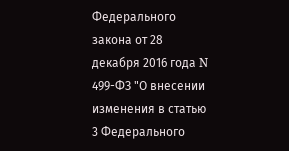Федерального закона от 28 декабря 2016 года N 499-ФЗ "О внесении изменения в статью 3 Федерального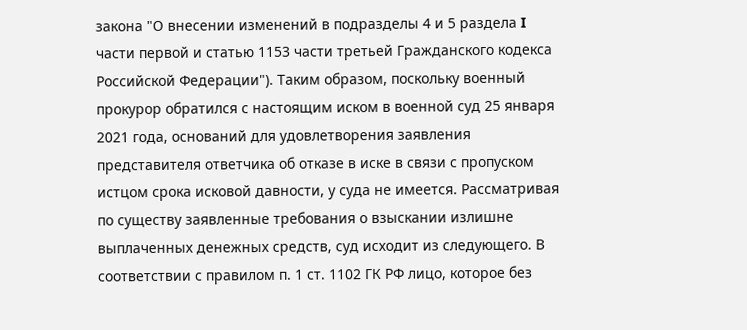закона "О внесении изменений в подразделы 4 и 5 раздела I части первой и статью 1153 части третьей Гражданского кодекса Российской Федерации"). Таким образом, поскольку военный прокурор обратился с настоящим иском в военной суд 25 января 2021 года, оснований для удовлетворения заявления представителя ответчика об отказе в иске в связи с пропуском истцом срока исковой давности, у суда не имеется. Рассматривая по существу заявленные требования о взыскании излишне выплаченных денежных средств, суд исходит из следующего. В соответствии с правилом п. 1 ст. 1102 ГК РФ лицо, которое без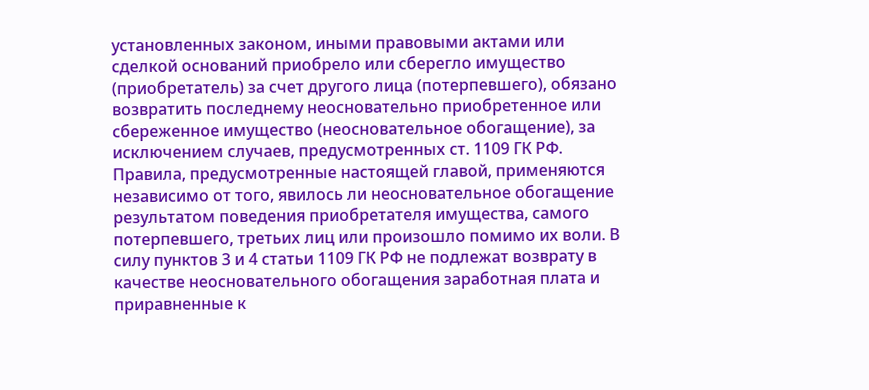установленных законом, иными правовыми актами или сделкой оснований приобрело или сберегло имущество (приобретатель) за счет другого лица (потерпевшего), обязано возвратить последнему неосновательно приобретенное или сбереженное имущество (неосновательное обогащение), за исключением случаев, предусмотренных ст. 1109 ГК РФ. Правила, предусмотренные настоящей главой, применяются независимо от того, явилось ли неосновательное обогащение результатом поведения приобретателя имущества, самого потерпевшего, третьих лиц или произошло помимо их воли. В силу пунктов 3 и 4 статьи 1109 ГК РФ не подлежат возврату в качестве неосновательного обогащения заработная плата и приравненные к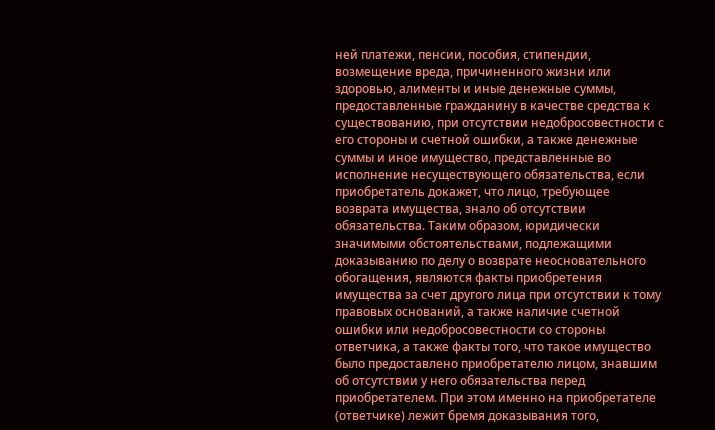ней платежи, пенсии, пособия, стипендии, возмещение вреда, причиненного жизни или здоровью, алименты и иные денежные суммы, предоставленные гражданину в качестве средства к существованию, при отсутствии недобросовестности с его стороны и счетной ошибки, а также денежные суммы и иное имущество, представленные во исполнение несуществующего обязательства, если приобретатель докажет, что лицо, требующее возврата имущества, знало об отсутствии обязательства. Таким образом, юридически значимыми обстоятельствами, подлежащими доказыванию по делу о возврате неосновательного обогащения, являются факты приобретения имущества за счет другого лица при отсутствии к тому правовых оснований, а также наличие счетной ошибки или недобросовестности со стороны ответчика, а также факты того, что такое имущество было предоставлено приобретателю лицом, знавшим об отсутствии у него обязательства перед приобретателем. При этом именно на приобретателе (ответчике) лежит бремя доказывания того,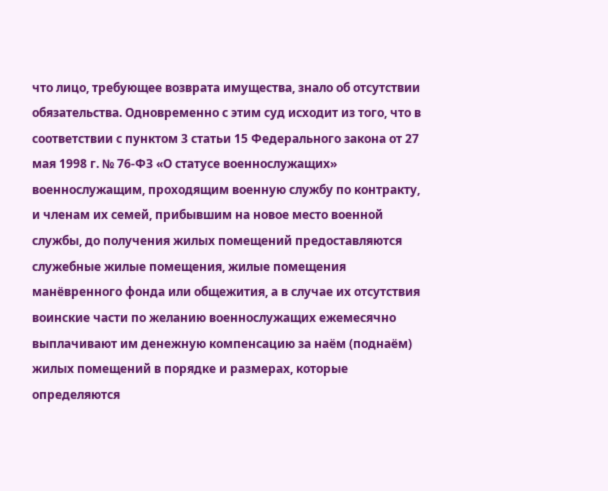что лицо, требующее возврата имущества, знало об отсутствии обязательства. Одновременно с этим суд исходит из того, что в соответствии с пунктом 3 статьи 15 Федерального закона от 27 мая 1998 г. № 76-ФЗ «О статусе военнослужащих» военнослужащим, проходящим военную службу по контракту, и членам их семей, прибывшим на новое место военной службы, до получения жилых помещений предоставляются служебные жилые помещения, жилые помещения манёвренного фонда или общежития, а в случае их отсутствия воинские части по желанию военнослужащих ежемесячно выплачивают им денежную компенсацию за наём (поднаём) жилых помещений в порядке и размерах, которые определяются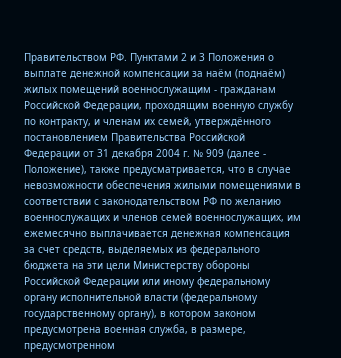Правительством РФ. Пунктами 2 и 3 Положения о выплате денежной компенсации за наём (поднаём) жилых помещений военнослужащим - гражданам Российской Федерации, проходящим военную службу по контракту, и членам их семей, утверждённого постановлением Правительства Российской Федерации от 31 декабря 2004 г. № 909 (далее - Положение), также предусматривается, что в случае невозможности обеспечения жилыми помещениями в соответствии с законодательством РФ по желанию военнослужащих и членов семей военнослужащих, им ежемесячно выплачивается денежная компенсация за счет средств, выделяемых из федерального бюджета на эти цели Министерству обороны Российской Федерации или иному федеральному органу исполнительной власти (федеральному государственному органу), в котором законом предусмотрена военная служба, в размере, предусмотренном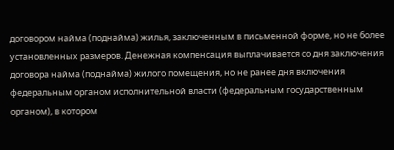договором найма (поднайма) жилья, заключенным в письменной форме, но не более установленных размеров. Денежная компенсация выплачивается со дня заключения договора найма (поднайма) жилого помещения, но не ранее дня включения федеральным органом исполнительной власти (федеральным государственным органом), в котором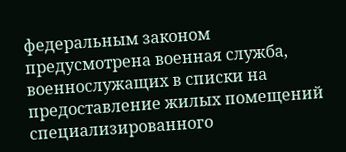федеральным законом предусмотрена военная служба, военнослужащих в списки на предоставление жилых помещений специализированного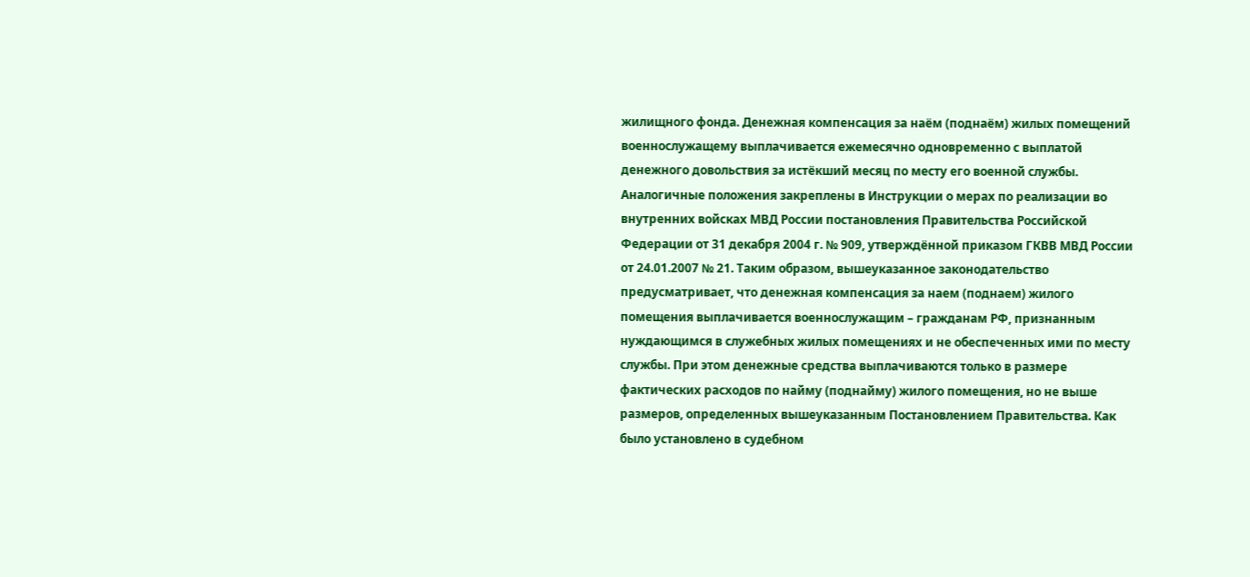жилищного фонда. Денежная компенсация за наём (поднаём) жилых помещений военнослужащему выплачивается ежемесячно одновременно с выплатой денежного довольствия за истёкший месяц по месту его военной службы. Аналогичные положения закреплены в Инструкции о мерах по реализации во внутренних войсках МВД России постановления Правительства Российской Федерации от 31 декабря 2004 г. № 909, утверждённой приказом ГКВВ МВД России от 24.01.2007 № 21. Таким образом, вышеуказанное законодательство предусматривает, что денежная компенсация за наем (поднаем) жилого помещения выплачивается военнослужащим – гражданам РФ, признанным нуждающимся в служебных жилых помещениях и не обеспеченных ими по месту службы. При этом денежные средства выплачиваются только в размере фактических расходов по найму (поднайму) жилого помещения, но не выше размеров, определенных вышеуказанным Постановлением Правительства. Как было установлено в судебном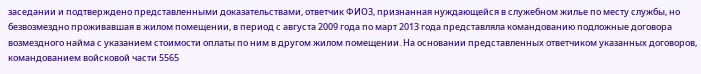заседании и подтверждено представленными доказательствами, ответчик ФИО3, признанная нуждающейся в служебном жилье по месту службы, но безвозмездно проживавшая в жилом помещении, в период с августа 2009 года по март 2013 года представляла командованию подложные договора возмездного найма с указанием стоимости оплаты по ним в другом жилом помещении. На основании представленных ответчиком указанных договоров, командованием войсковой части 5565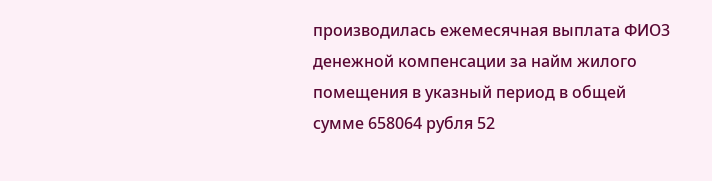производилась ежемесячная выплата ФИО3 денежной компенсации за найм жилого помещения в указный период в общей сумме 658064 рубля 52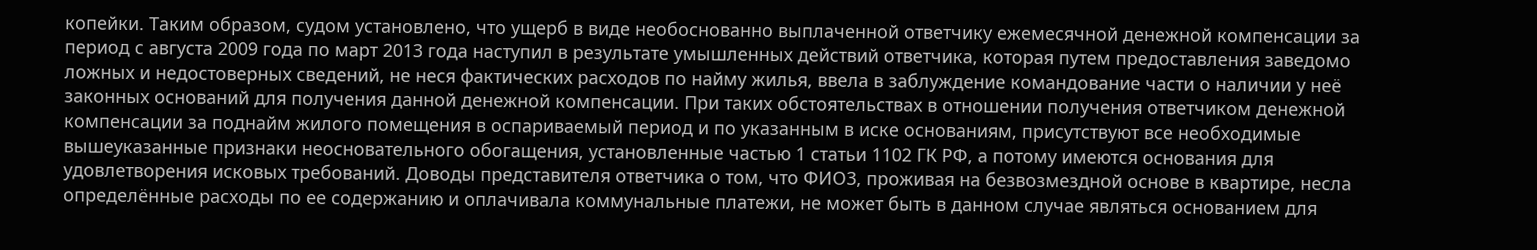копейки. Таким образом, судом установлено, что ущерб в виде необоснованно выплаченной ответчику ежемесячной денежной компенсации за период с августа 2009 года по март 2013 года наступил в результате умышленных действий ответчика, которая путем предоставления заведомо ложных и недостоверных сведений, не неся фактических расходов по найму жилья, ввела в заблуждение командование части о наличии у неё законных оснований для получения данной денежной компенсации. При таких обстоятельствах в отношении получения ответчиком денежной компенсации за поднайм жилого помещения в оспариваемый период и по указанным в иске основаниям, присутствуют все необходимые вышеуказанные признаки неосновательного обогащения, установленные частью 1 статьи 1102 ГК РФ, а потому имеются основания для удовлетворения исковых требований. Доводы представителя ответчика о том, что ФИО3, проживая на безвозмездной основе в квартире, несла определённые расходы по ее содержанию и оплачивала коммунальные платежи, не может быть в данном случае являться основанием для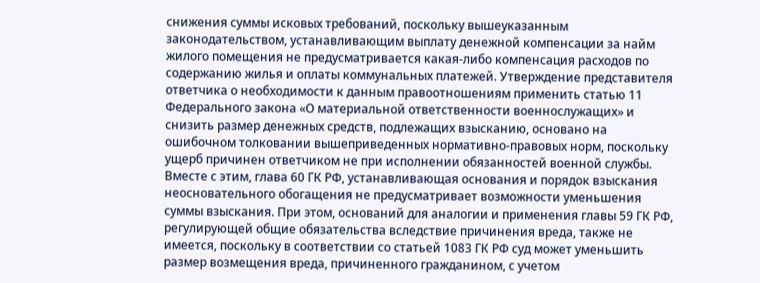снижения суммы исковых требований, поскольку вышеуказанным законодательством, устанавливающим выплату денежной компенсации за найм жилого помещения не предусматривается какая-либо компенсация расходов по содержанию жилья и оплаты коммунальных платежей. Утверждение представителя ответчика о необходимости к данным правоотношениям применить статью 11 Федерального закона «О материальной ответственности военнослужащих» и снизить размер денежных средств, подлежащих взысканию, основано на ошибочном толковании вышеприведенных нормативно-правовых норм, поскольку ущерб причинен ответчиком не при исполнении обязанностей военной службы. Вместе с этим, глава 60 ГК РФ, устанавливающая основания и порядок взыскания неосновательного обогащения не предусматривает возможности уменьшения суммы взыскания. При этом, оснований для аналогии и применения главы 59 ГК РФ, регулирующей общие обязательства вследствие причинения вреда, также не имеется, поскольку в соответствии со статьей 1083 ГК РФ суд может уменьшить размер возмещения вреда, причиненного гражданином, с учетом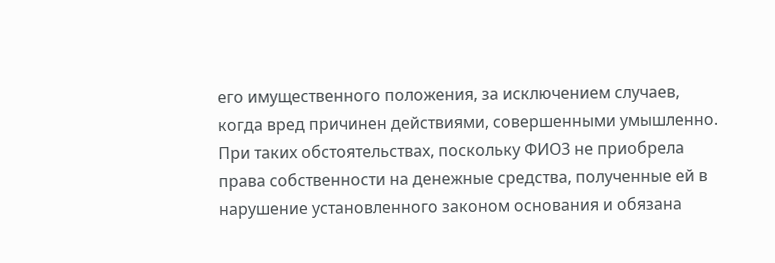его имущественного положения, за исключением случаев, когда вред причинен действиями, совершенными умышленно. При таких обстоятельствах, поскольку ФИО3 не приобрела права собственности на денежные средства, полученные ей в нарушение установленного законом основания и обязана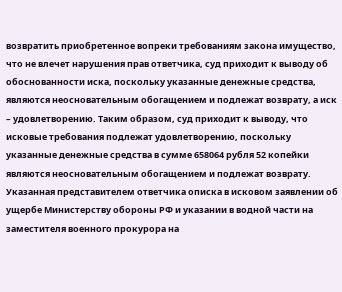возвратить приобретенное вопреки требованиям закона имущество, что не влечет нарушения прав ответчика, суд приходит к выводу об обоснованности иска, поскольку указанные денежные средства, являются неосновательным обогащением и подлежат возврату, а иск – удовлетворению. Таким образом, суд приходит к выводу, что исковые требования подлежат удовлетворению, поскольку указанные денежные средства в сумме 658064 рубля 52 копейки являются неосновательным обогащением и подлежат возврату. Указанная представителем ответчика описка в исковом заявлении об ущербе Министерству обороны РФ и указании в водной части на заместителя военного прокурора на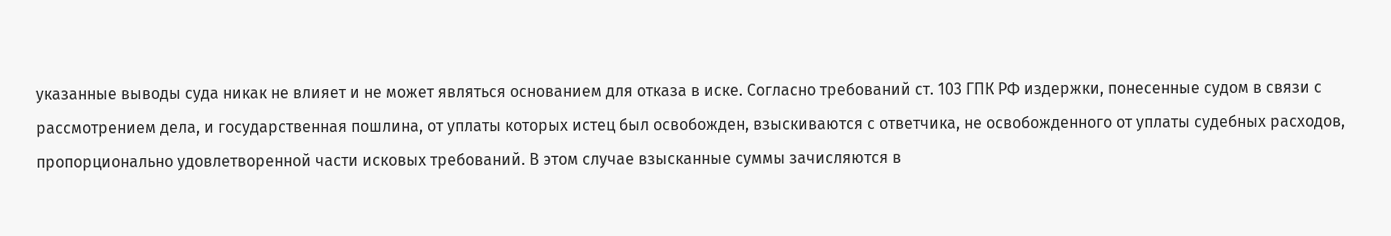указанные выводы суда никак не влияет и не может являться основанием для отказа в иске. Согласно требований ст. 103 ГПК РФ издержки, понесенные судом в связи с рассмотрением дела, и государственная пошлина, от уплаты которых истец был освобожден, взыскиваются с ответчика, не освобожденного от уплаты судебных расходов, пропорционально удовлетворенной части исковых требований. В этом случае взысканные суммы зачисляются в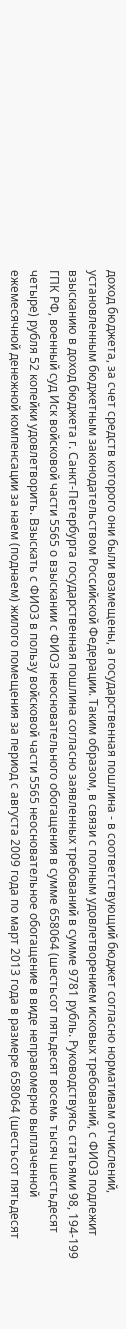доход бюджета, за счет средств которого они были возмещены, а государственная пошлина - в соответствующий бюджет согласно нормативам отчислений, установленным бюджетным законодательством Российской Федерации. Таким образом, в связи с полным удовлетворением исковых требований, с ФИО3 подлежит взысканию в доход бюджета г. Санкт-Петербурга государственная пошлина согласно заявленных требований в сумме 9781 рубль. Руководствуясь статьями 98, 194-199 ГПК РФ, военный суд Иск войсковой части 5565 о взыскании с ФИО3 неосновательного обогащения в сумме 658064 (шестьсот пятьдесят восемь тысяч шестьдесят четыре) рубля 52 копейки удовлетворить. Взыскать с ФИО3 в пользу войсковой части 5565 неосновательное обогащение в виде неправомерно выплаченной ежемесячной денежной компенсации за наем (поднаем) жилого помещения за период с августа 2009 года по март 2013 года в размере 658064 (шестьсот пятьдесят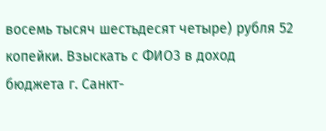восемь тысяч шестьдесят четыре) рубля 52 копейки. Взыскать с ФИО3 в доход бюджета г. Санкт-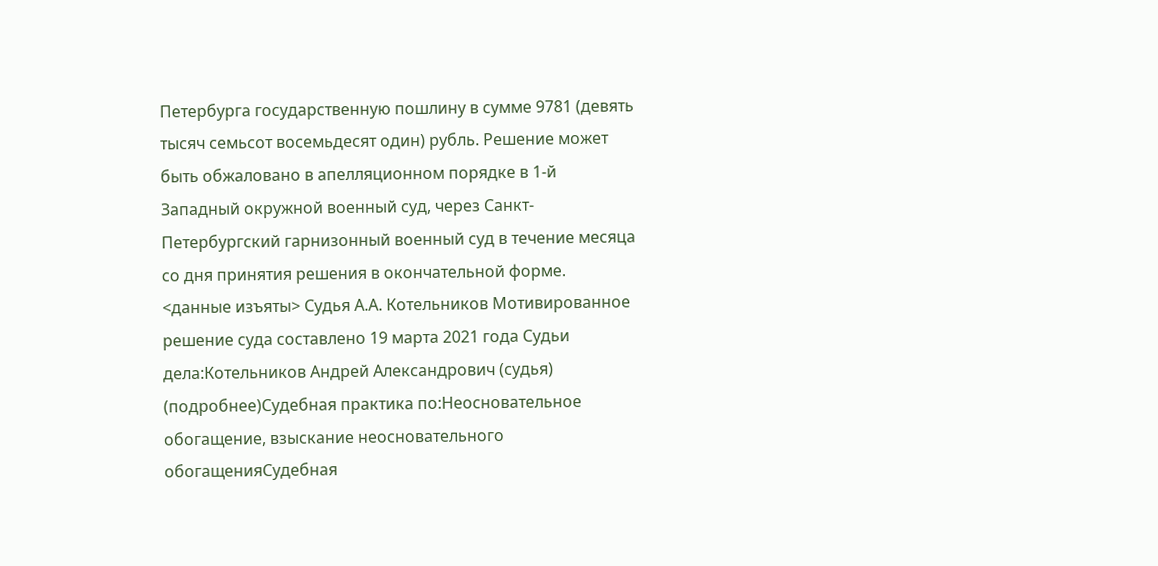Петербурга государственную пошлину в сумме 9781 (девять тысяч семьсот восемьдесят один) рубль. Решение может быть обжаловано в апелляционном порядке в 1-й Западный окружной военный суд, через Санкт-Петербургский гарнизонный военный суд в течение месяца со дня принятия решения в окончательной форме. <данные изъяты> Судья А.А. Котельников Мотивированное решение суда составлено 19 марта 2021 года Судьи дела:Котельников Андрей Александрович (судья) (подробнее)Судебная практика по:Неосновательное обогащение, взыскание неосновательного обогащенияСудебная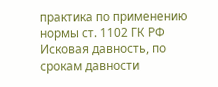практика по применению нормы ст. 1102 ГК РФ Исковая давность, по срокам давности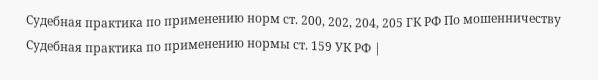Судебная практика по применению норм ст. 200, 202, 204, 205 ГК РФ По мошенничеству Судебная практика по применению нормы ст. 159 УК РФ |